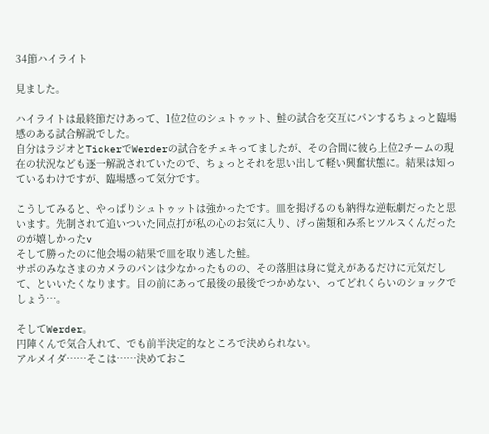34節ハイライト

見ました。

ハイライトは最終節だけあって、1位2位のシュトゥット、鮭の試合を交互にパンするちょっと臨場感のある試合解説でした。
自分はラジオとTickerでWerderの試合をチェキってましたが、その合間に彼ら上位2チームの現在の状況なども逐一解説されていたので、ちょっとそれを思い出して軽い興奮状態に。結果は知っているわけですが、臨場感って気分です。

こうしてみると、やっぱりシュトゥットは強かったです。皿を掲げるのも納得な逆転劇だったと思います。先制されて追いついた同点打が私の心のお気に入り、げっ歯類和み系ヒツルスくんだったのが嬉しかったv
そして勝ったのに他会場の結果で皿を取り逃した鮭。
サポのみなさまのカメラのパンは少なかったものの、その落胆は身に覚えがあるだけに元気だして、といいたくなります。目の前にあって最後の最後でつかめない、ってどれくらいのショックでしょう…。

そしてWerder。
円陣くんで気合入れて、でも前半決定的なところで決められない。
アルメイダ……そこは……決めておこ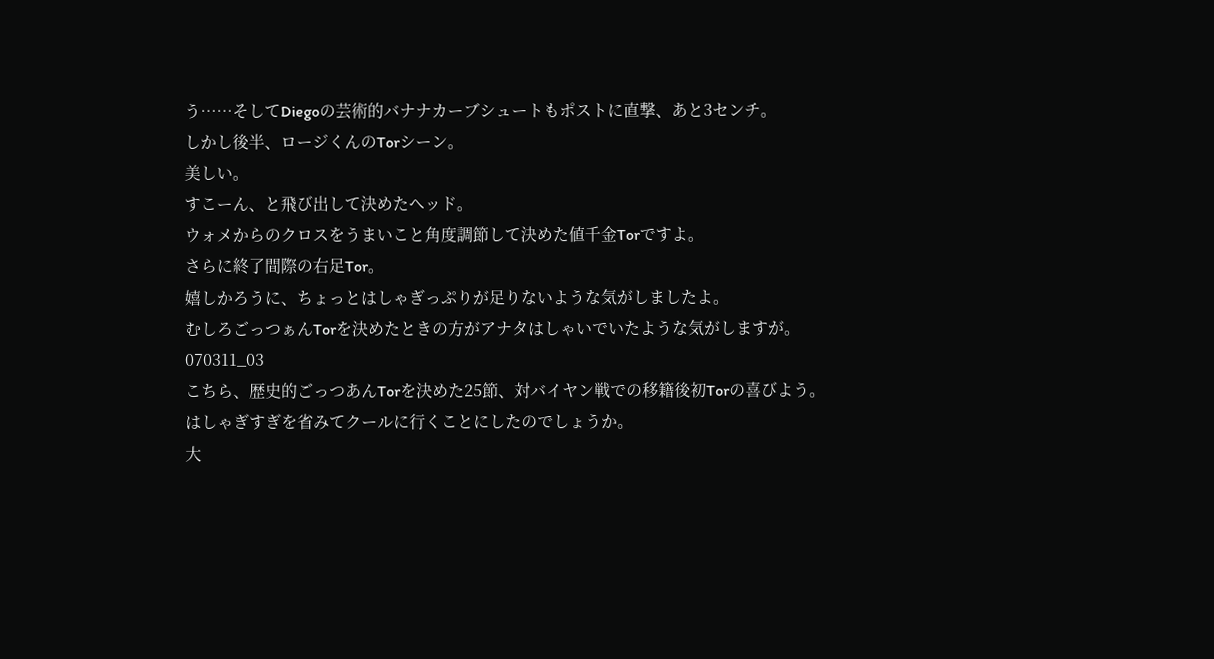う……そしてDiegoの芸術的バナナカーブシュートもポストに直撃、あと3センチ。
しかし後半、ロージくんのTorシーン。
美しい。
すこーん、と飛び出して決めたヘッド。
ウォメからのクロスをうまいこと角度調節して決めた値千金Torですよ。
さらに終了間際の右足Tor。
嬉しかろうに、ちょっとはしゃぎっぷりが足りないような気がしましたよ。
むしろごっつぁんTorを決めたときの方がアナタはしゃいでいたような気がしますが。
070311_03
こちら、歴史的ごっつあんTorを決めた25節、対バイヤン戦での移籍後初Torの喜びよう。
はしゃぎすぎを省みてクールに行くことにしたのでしょうか。
大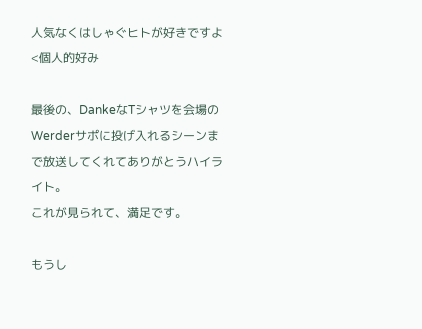人気なくはしゃぐヒトが好きですよ<個人的好み

最後の、DankeなTシャツを会場のWerderサポに投げ入れるシーンまで放送してくれてありがとうハイライト。
これが見られて、満足です。

もうし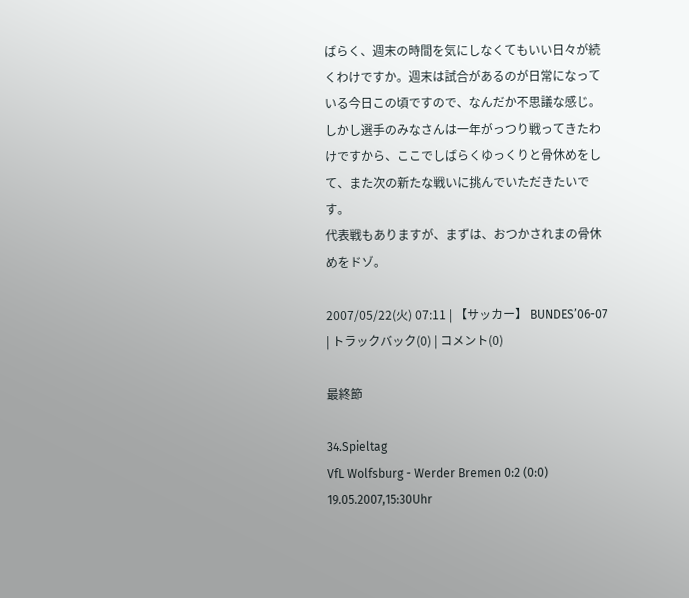ばらく、週末の時間を気にしなくてもいい日々が続くわけですか。週末は試合があるのが日常になっている今日この頃ですので、なんだか不思議な感じ。
しかし選手のみなさんは一年がっつり戦ってきたわけですから、ここでしばらくゆっくりと骨休めをして、また次の新たな戦いに挑んでいただきたいです。
代表戦もありますが、まずは、おつかされまの骨休めをドゾ。

2007/05/22(火) 07:11 | 【サッカー】 BUNDES’06-07 | トラックバック(0) | コメント(0)

最終節

34.Spieltag
VfL Wolfsburg - Werder Bremen 0:2 (0:0)
19.05.2007,15:30Uhr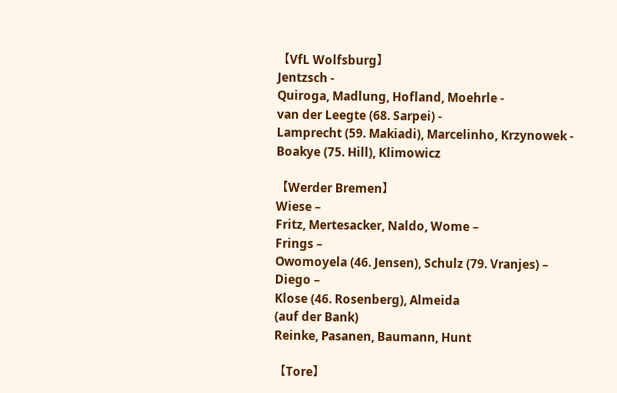【VfL Wolfsburg】
Jentzsch -
Quiroga, Madlung, Hofland, Moehrle -
van der Leegte (68. Sarpei) -
Lamprecht (59. Makiadi), Marcelinho, Krzynowek -
Boakye (75. Hill), Klimowicz

【Werder Bremen】
Wiese –
Fritz, Mertesacker, Naldo, Wome –
Frings –
Owomoyela (46. Jensen), Schulz (79. Vranjes) –
Diego –
Klose (46. Rosenberg), Almeida
(auf der Bank)
Reinke, Pasanen, Baumann, Hunt

【Tore】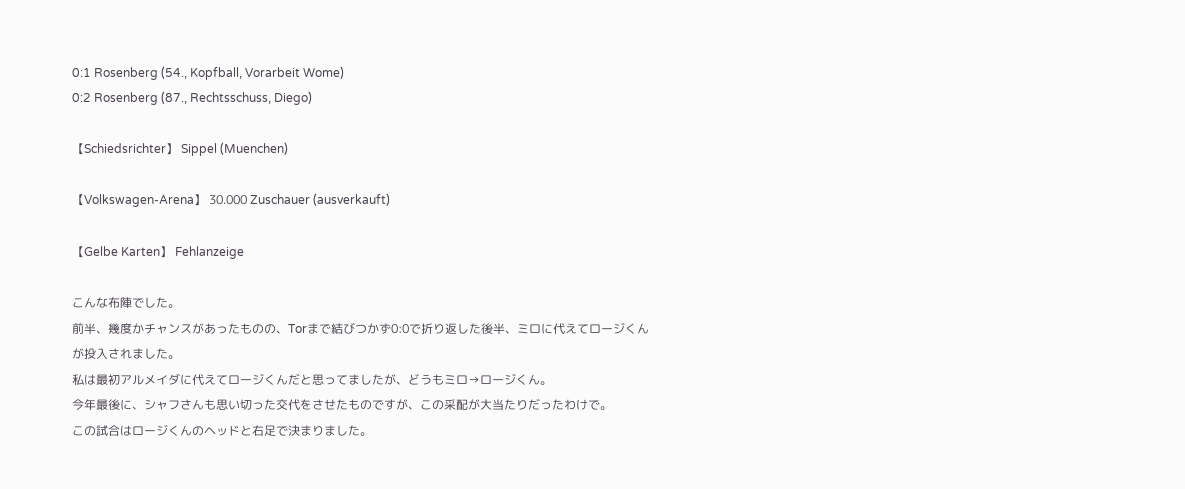0:1 Rosenberg (54., Kopfball, Vorarbeit Wome)
0:2 Rosenberg (87., Rechtsschuss, Diego)

【Schiedsrichter】 Sippel (Muenchen)

【Volkswagen-Arena】 30.000 Zuschauer (ausverkauft)

【Gelbe Karten】 Fehlanzeige

こんな布陣でした。
前半、幾度かチャンスがあったものの、Torまで結びつかず0:0で折り返した後半、ミロに代えてロージくんが投入されました。
私は最初アルメイダに代えてロージくんだと思ってましたが、どうもミロ→ロージくん。
今年最後に、シャフさんも思い切った交代をさせたものですが、この采配が大当たりだったわけで。
この試合はロージくんのヘッドと右足で決まりました。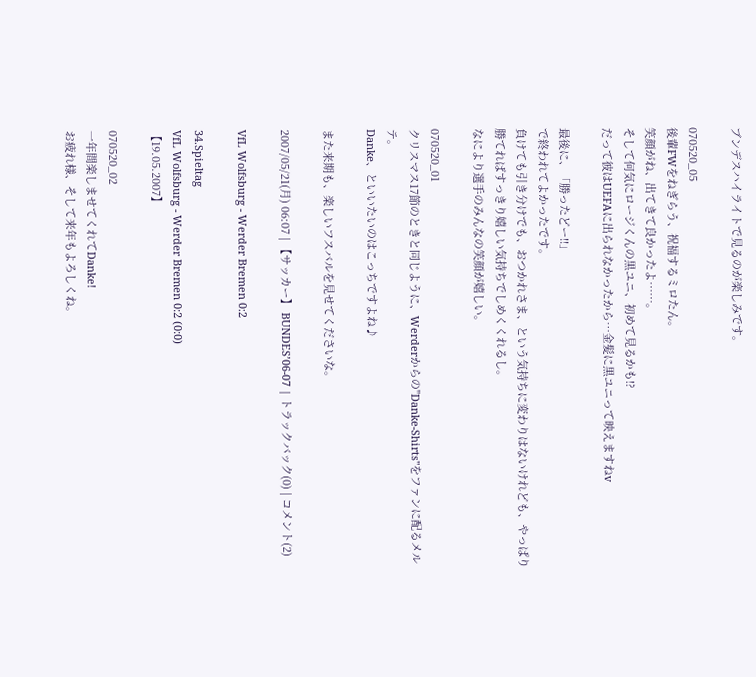ブンデスハイライトで見るのが楽しみです。

070520_05
後輩FWをねぎらう、祝福するミロたん。
笑顔がね、出てきて良かったよ……。
そして何気にロージくんの黒ユニ、初めて見るかも!?
だって彼はUEFAに出られなかったから…金髪に黒ユニって映えますねv

最後に、「勝ったどー!!」
で終われてよかったです。
負けても引き分けでも、おつかれさま、という気持ちに変わりはないけれども、やっぱり勝てればすっきり嬉しい気持ちでしめくくれるし。
なにより選手のみんなの笑顔が嬉しい。

070520_01
クリスマス17節のときと同じように、Werderからの"Danke-Shirts"をファンに配るメルテ。
Danke、といいたいのはこっちですよね♪

また来期も、楽しいフスバルを見せてくださいな。

2007/05/21(月) 06:07 | 【サッカー】 BUNDES’06-07 | トラックバック(0) | コメント(2)

VfL Wolfsburg - Werder Bremen 0:2

34.Spieltag
VfL Wolfsburg - Werder Bremen 0:2 (0:0)
【19.05.2007】

070520_02
一年間楽しませてくれてDanke!
お疲れ様、そして来年もよろしくね。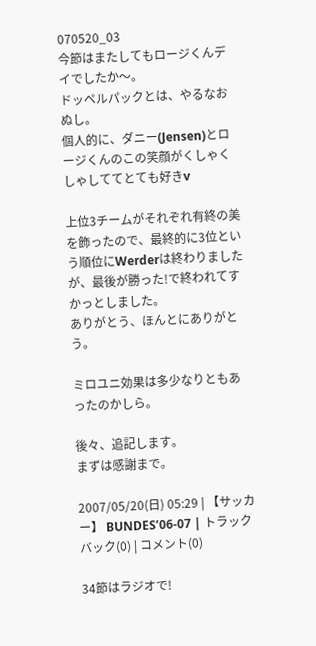070520_03
今節はまたしてもロージくんデイでしたか〜。
ドッペルパックとは、やるなおぬし。
個人的に、ダニー(Jensen)とロージくんのこの笑顔がくしゃくしゃしててとても好きv

上位3チームがそれぞれ有終の美を飾ったので、最終的に3位という順位にWerderは終わりましたが、最後が勝った!で終われてすかっとしました。
ありがとう、ほんとにありがとう。

ミロユニ効果は多少なりともあったのかしら。

後々、追記します。
まずは感謝まで。

2007/05/20(日) 05:29 | 【サッカー】 BUNDES’06-07 | トラックバック(0) | コメント(0)

34節はラジオで!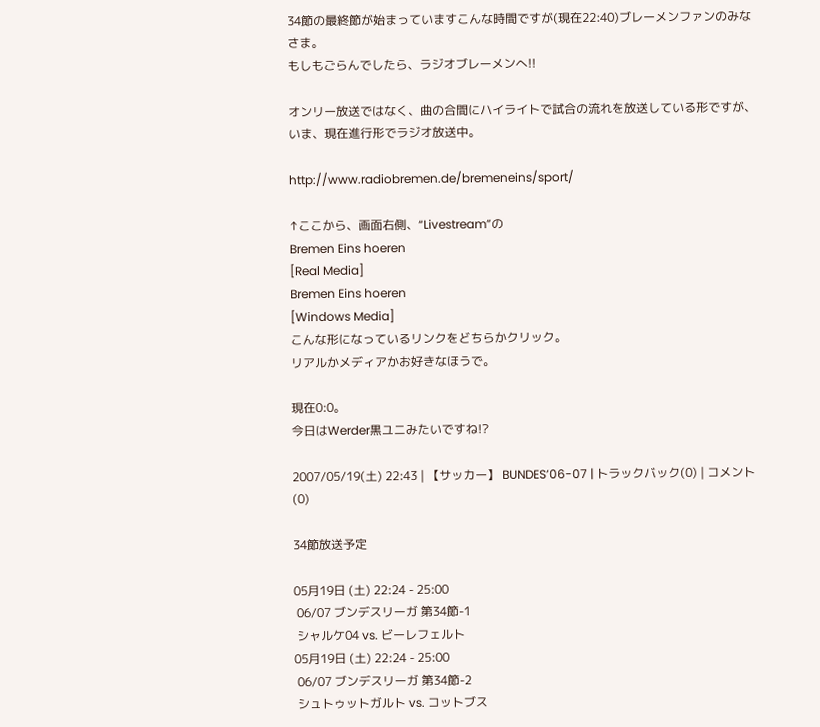34節の最終節が始まっていますこんな時間ですが(現在22:40)ブレーメンファンのみなさま。
もしもごらんでしたら、ラジオブレーメンへ!!

オンリー放送ではなく、曲の合間にハイライトで試合の流れを放送している形ですが、いま、現在進行形でラジオ放送中。

http://www.radiobremen.de/bremeneins/sport/

↑ここから、画面右側、“Livestream”の
Bremen Eins hoeren
[Real Media]
Bremen Eins hoeren
[Windows Media]
こんな形になっているリンクをどちらかクリック。
リアルかメディアかお好きなほうで。

現在0:0。
今日はWerder黒ユニみたいですね!?

2007/05/19(土) 22:43 | 【サッカー】 BUNDES’06-07 | トラックバック(0) | コメント(0)

34節放送予定

05月19日 (土) 22:24 - 25:00
 06/07 ブンデスリーガ 第34節-1
 シャルケ04 vs. ビーレフェルト
05月19日 (土) 22:24 - 25:00
 06/07 ブンデスリーガ 第34節-2
 シュトゥットガルト vs. コットブス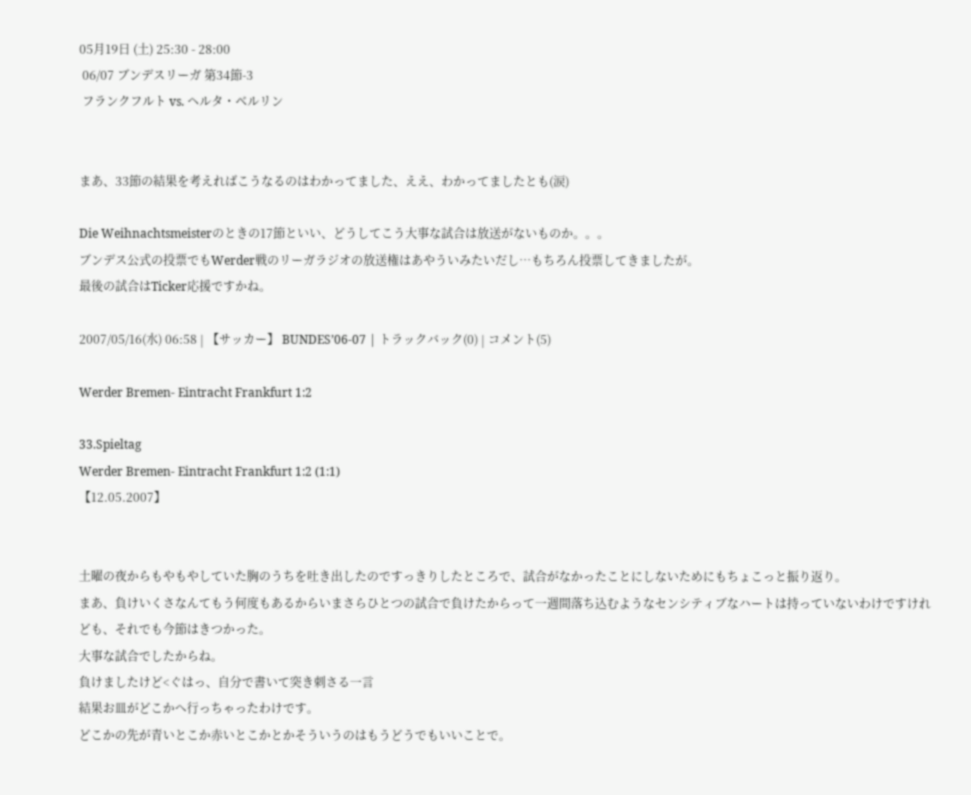05月19日 (土) 25:30 - 28:00
 06/07 ブンデスリーガ 第34節-3
 フランクフルト vs. ヘルタ・ベルリン


まあ、33節の結果を考えればこうなるのはわかってました、ええ、わかってましたとも(涙)

Die Weihnachtsmeisterのときの17節といい、どうしてこう大事な試合は放送がないものか。。。
ブンデス公式の投票でもWerder戦のリーガラジオの放送権はあやういみたいだし…もちろん投票してきましたが。
最後の試合はTicker応援ですかね。

2007/05/16(水) 06:58 | 【サッカー】 BUNDES’06-07 | トラックバック(0) | コメント(5)

Werder Bremen- Eintracht Frankfurt 1:2

33.Spieltag
Werder Bremen- Eintracht Frankfurt 1:2 (1:1)
【12.05.2007】


土曜の夜からもやもやしていた胸のうちを吐き出したのですっきりしたところで、試合がなかったことにしないためにもちょこっと振り返り。
まあ、負けいくさなんてもう何度もあるからいまさらひとつの試合で負けたからって一週間落ち込むようなセンシティブなハートは持っていないわけですけれども、それでも今節はきつかった。
大事な試合でしたからね。
負けましたけど<ぐはっ、自分で書いて突き刺さる一言
結果お皿がどこかへ行っちゃったわけです。
どこかの先が青いとこか赤いとこかとかそういうのはもうどうでもいいことで。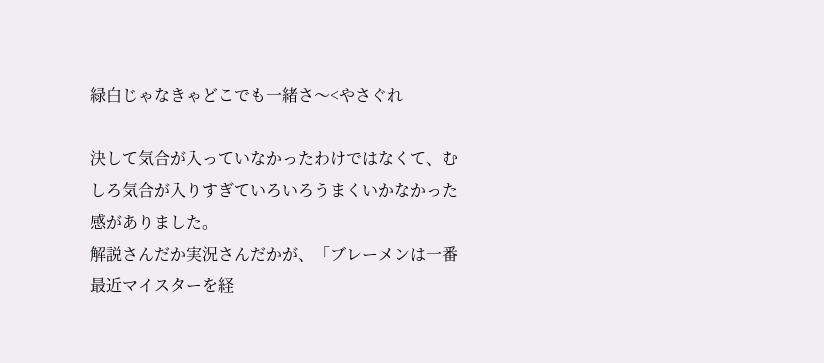緑白じゃなきゃどこでも一緒さ〜<やさぐれ

決して気合が入っていなかったわけではなくて、むしろ気合が入りすぎていろいろうまくいかなかった感がありました。
解説さんだか実況さんだかが、「ブレーメンは一番最近マイスターを経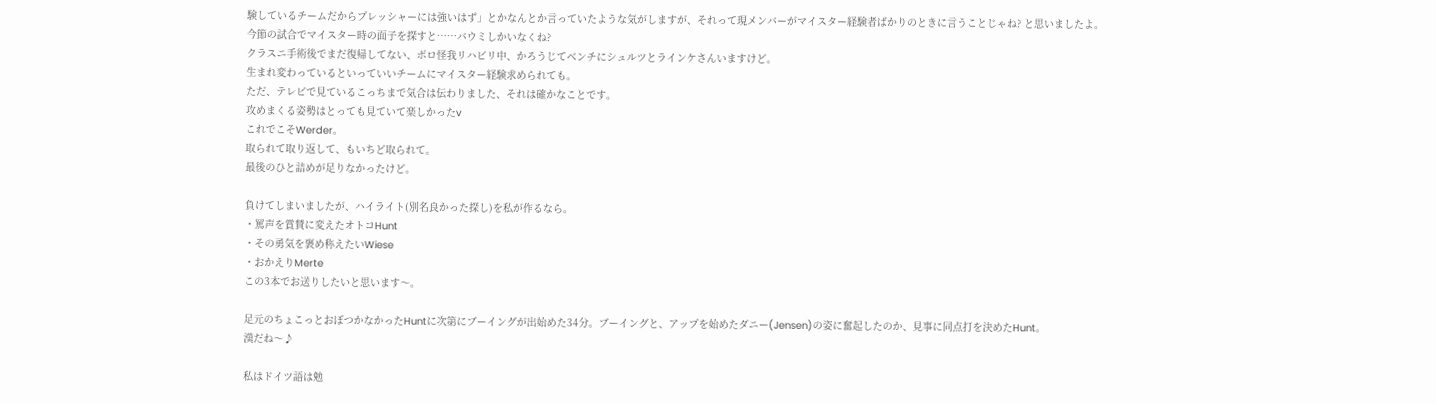験しているチームだからプレッシャーには強いはず」とかなんとか言っていたような気がしますが、それって現メンバーがマイスター経験者ばかりのときに言うことじゃね? と思いましたよ。
今節の試合でマイスター時の面子を探すと……バウミしかいなくね?
クラスニ手術後でまだ復帰してない、ボロ怪我リハビリ中、かろうじてベンチにシュルツとラインケさんいますけど。
生まれ変わっているといっていいチームにマイスター経験求められても。
ただ、テレビで見ているこっちまで気合は伝わりました、それは確かなことです。
攻めまくる姿勢はとっても見ていて楽しかったv
これでこそWerder。
取られて取り返して、もいちど取られて。
最後のひと詰めが足りなかったけど。

負けてしまいましたが、ハイライト(別名良かった探し)を私が作るなら。
・罵声を賞賛に変えたオトコHunt
・その勇気を褒め称えたいWiese
・おかえりMerte
この3本でお送りしたいと思います〜。

足元のちょこっとおぼつかなかったHuntに次第にブーイングが出始めた34分。ブーイングと、アップを始めたダニー(Jensen)の姿に奮起したのか、見事に同点打を決めたHunt。
漢だね〜♪

私はドイツ語は勉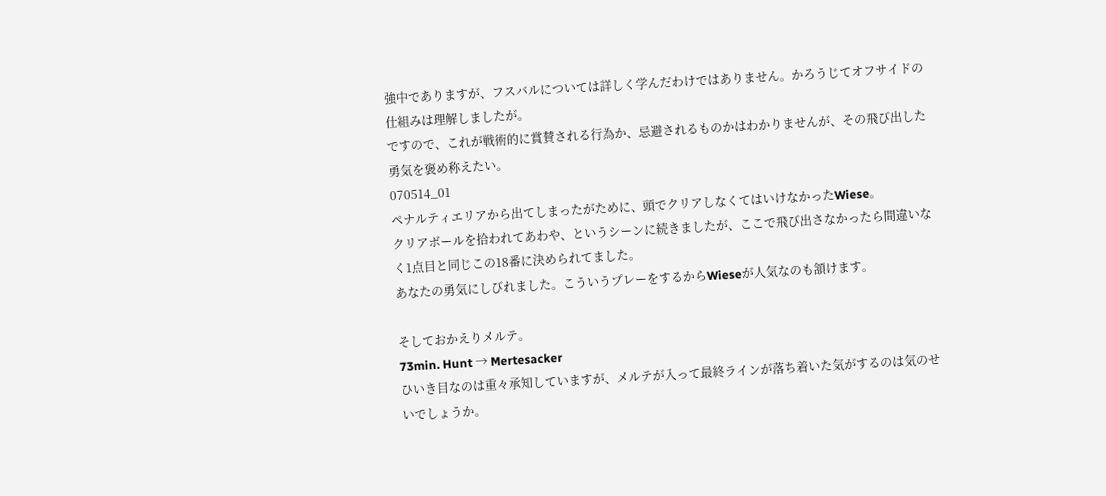強中でありますが、フスバルについては詳しく学んだわけではありません。かろうじてオフサイドの仕組みは理解しましたが。
ですので、これが戦術的に賞賛される行為か、忌避されるものかはわかりませんが、その飛び出した勇気を褒め称えたい。
070514_01
ペナルティエリアから出てしまったがために、頭でクリアしなくてはいけなかったWiese。
クリアボールを拾われてあわや、というシーンに続きましたが、ここで飛び出さなかったら間違いなく1点目と同じこの18番に決められてました。
あなたの勇気にしびれました。こういうプレーをするからWieseが人気なのも頷けます。

そしておかえりメルテ。
73min. Hunt → Mertesacker
ひいき目なのは重々承知していますが、メルテが入って最終ラインが落ち着いた気がするのは気のせいでしょうか。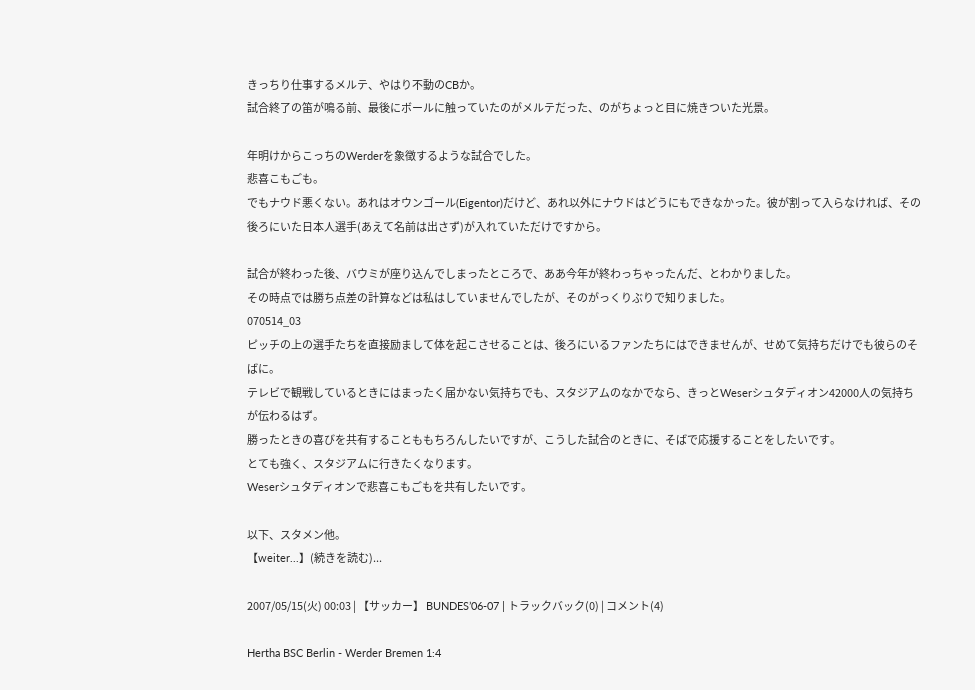きっちり仕事するメルテ、やはり不動のCBか。
試合終了の笛が鳴る前、最後にボールに触っていたのがメルテだった、のがちょっと目に焼きついた光景。

年明けからこっちのWerderを象徴するような試合でした。
悲喜こもごも。
でもナウド悪くない。あれはオウンゴール(Eigentor)だけど、あれ以外にナウドはどうにもできなかった。彼が割って入らなければ、その後ろにいた日本人選手(あえて名前は出さず)が入れていただけですから。

試合が終わった後、バウミが座り込んでしまったところで、ああ今年が終わっちゃったんだ、とわかりました。
その時点では勝ち点差の計算などは私はしていませんでしたが、そのがっくりぶりで知りました。
070514_03
ピッチの上の選手たちを直接励まして体を起こさせることは、後ろにいるファンたちにはできませんが、せめて気持ちだけでも彼らのそばに。
テレビで観戦しているときにはまったく届かない気持ちでも、スタジアムのなかでなら、きっとWeserシュタディオン42000人の気持ちが伝わるはず。
勝ったときの喜びを共有することももちろんしたいですが、こうした試合のときに、そばで応援することをしたいです。
とても強く、スタジアムに行きたくなります。
Weserシュタディオンで悲喜こもごもを共有したいです。

以下、スタメン他。
【weiter...】(続きを読む)...

2007/05/15(火) 00:03 | 【サッカー】 BUNDES’06-07 | トラックバック(0) | コメント(4)

Hertha BSC Berlin - Werder Bremen 1:4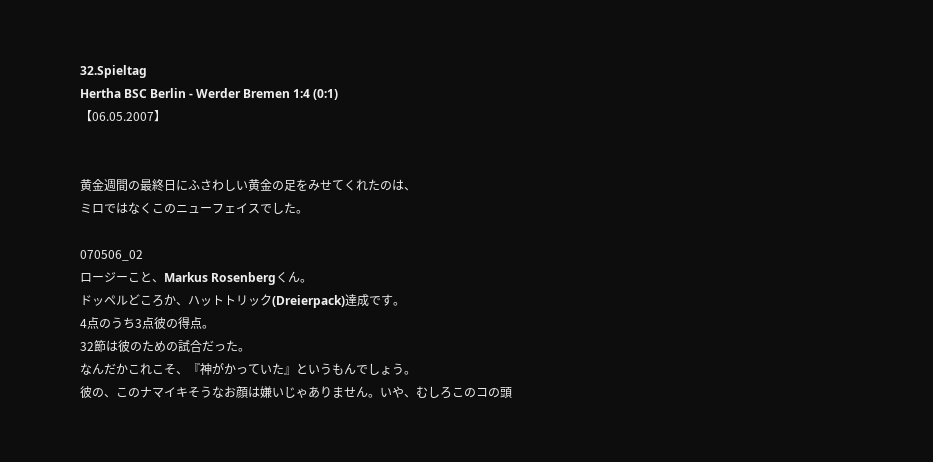32.Spieltag
Hertha BSC Berlin - Werder Bremen 1:4 (0:1)
【06.05.2007】


黄金週間の最終日にふさわしい黄金の足をみせてくれたのは、
ミロではなくこのニューフェイスでした。

070506_02
ロージーこと、Markus Rosenbergくん。
ドッペルどころか、ハットトリック(Dreierpack)達成です。
4点のうち3点彼の得点。
32節は彼のための試合だった。
なんだかこれこそ、『神がかっていた』というもんでしょう。
彼の、このナマイキそうなお顔は嫌いじゃありません。いや、むしろこのコの頭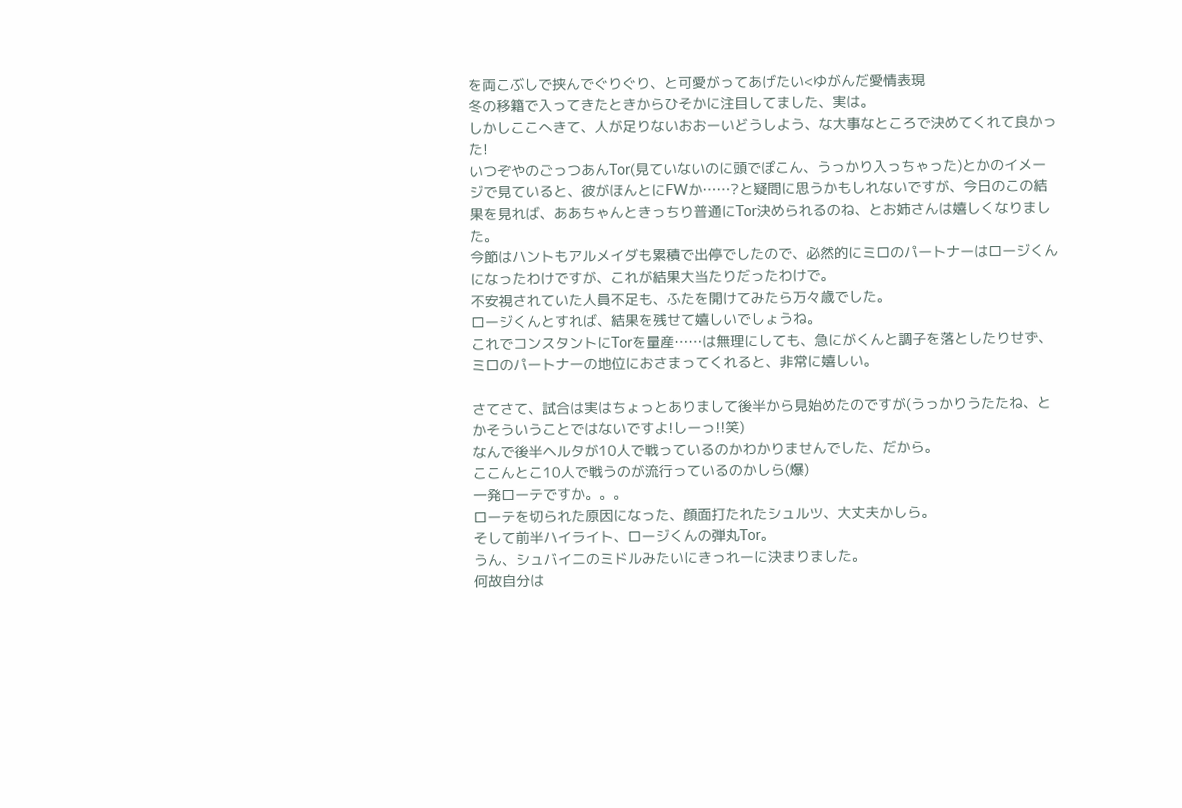を両こぶしで挟んでぐりぐり、と可愛がってあげたい<ゆがんだ愛情表現
冬の移籍で入ってきたときからひそかに注目してました、実は。
しかしここへきて、人が足りないおおーいどうしよう、な大事なところで決めてくれて良かった!
いつぞやのごっつあんTor(見ていないのに頭でぽこん、うっかり入っちゃった)とかのイメージで見ていると、彼がほんとにFWか……?と疑問に思うかもしれないですが、今日のこの結果を見れば、ああちゃんときっちり普通にTor決められるのね、とお姉さんは嬉しくなりました。
今節はハントもアルメイダも累積で出停でしたので、必然的にミロのパートナーはロージくんになったわけですが、これが結果大当たりだったわけで。
不安視されていた人員不足も、ふたを開けてみたら万々歳でした。
ロージくんとすれば、結果を残せて嬉しいでしょうね。
これでコンスタントにTorを量産……は無理にしても、急にがくんと調子を落としたりせず、ミロのパートナーの地位におさまってくれると、非常に嬉しい。

さてさて、試合は実はちょっとありまして後半から見始めたのですが(うっかりうたたね、とかそういうことではないですよ!しーっ!!笑)
なんで後半ヘルタが10人で戦っているのかわかりませんでした、だから。
ここんとこ10人で戦うのが流行っているのかしら(爆)
一発ローテですか。。。
ローテを切られた原因になった、顔面打たれたシュルツ、大丈夫かしら。
そして前半ハイライト、ロージくんの弾丸Tor。
うん、シュバイニのミドルみたいにきっれーに決まりました。
何故自分は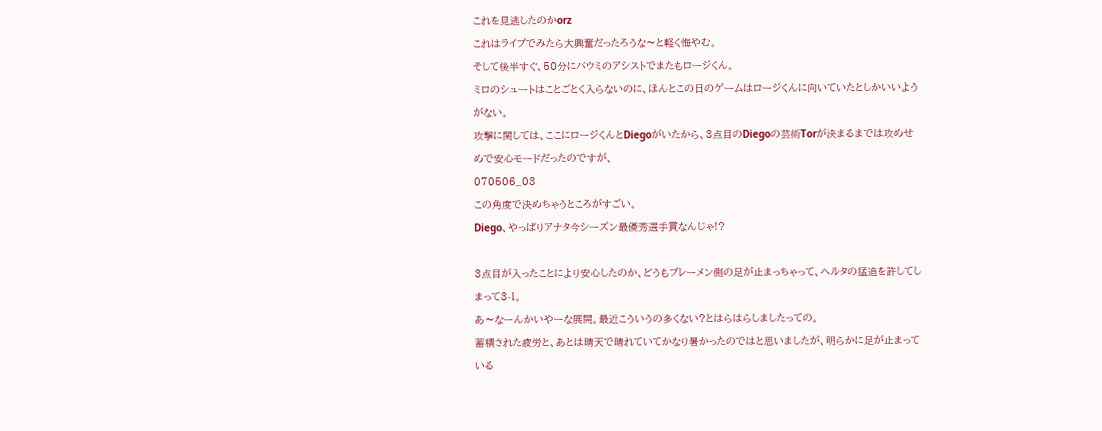これを見逃したのかorz
これはライブでみたら大興奮だったろうな〜と軽く悔やむ。
そして後半すぐ、50分にバウミのアシストでまたもロージくん。
ミロのシュートはことごとく入らないのに、ほんとこの日のゲームはロージくんに向いていたとしかいいようがない。
攻撃に関しては、ここにロージくんとDiegoがいたから、3点目のDiegoの芸術Torが決まるまでは攻めせめで安心モードだったのですが、
070506_03
この角度で決めちゃうところがすごい。
Diego、やっぱりアナタ今シーズン最優秀選手賞なんじゃ!?

3点目が入ったことにより安心したのか、どうもブレーメン側の足が止まっちゃって、ヘルタの猛追を許してしまって3-1。
あ〜なーんかいやーな展開。最近こういうの多くない?とはらはらしましたっての。
蓄積された疲労と、あとは晴天で晴れていてかなり暑かったのではと思いましたが、明らかに足が止まっている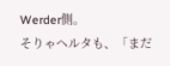Werder側。
そりゃヘルタも、「まだ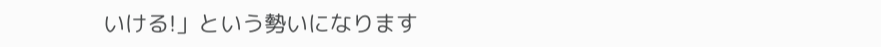いける!」という勢いになります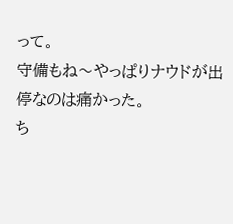って。
守備もね〜やっぱりナウドが出停なのは痛かった。
ち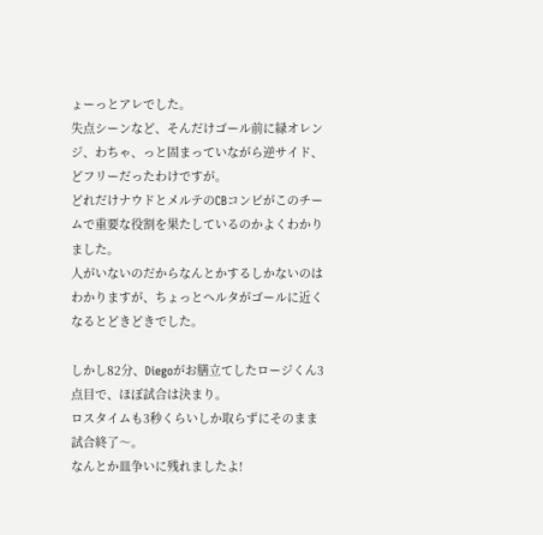ょーっとアレでした。
失点シーンなど、そんだけゴール前に緑オレンジ、わちゃ、っと固まっていながら逆サイド、どフリーだったわけですが。
どれだけナウドとメルテのCBコンビがこのチームで重要な役割を果たしているのかよくわかりました。
人がいないのだからなんとかするしかないのはわかりますが、ちょっとヘルタがゴールに近くなるとどきどきでした。

しかし82分、Diegoがお膳立てしたロージくん3点目で、ほぼ試合は決まり。
ロスタイムも3秒くらいしか取らずにそのまま試合終了〜。
なんとか皿争いに残れましたよ!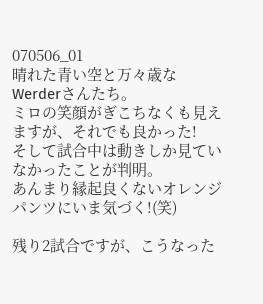070506_01
晴れた青い空と万々歳なWerderさんたち。
ミロの笑顔がぎこちなくも見えますが、それでも良かった!
そして試合中は動きしか見ていなかったことが判明。
あんまり縁起良くないオレンジパンツにいま気づく!(笑)

残り2試合ですが、こうなった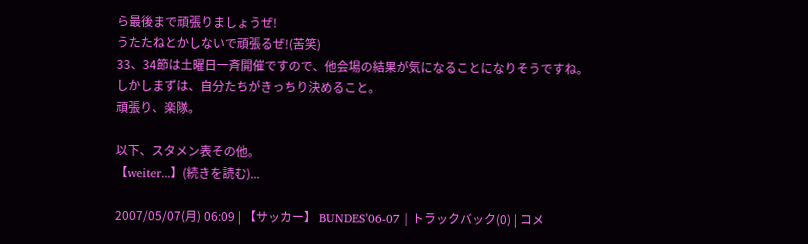ら最後まで頑張りましょうぜ!
うたたねとかしないで頑張るぜ!(苦笑)
33、34節は土曜日一斉開催ですので、他会場の結果が気になることになりそうですね。
しかしまずは、自分たちがきっちり決めること。
頑張り、楽隊。

以下、スタメン表その他。
【weiter...】(続きを読む)...

2007/05/07(月) 06:09 | 【サッカー】 BUNDES’06-07 | トラックバック(0) | コメ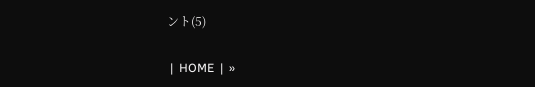ント(5)

 |  HOME  |  »